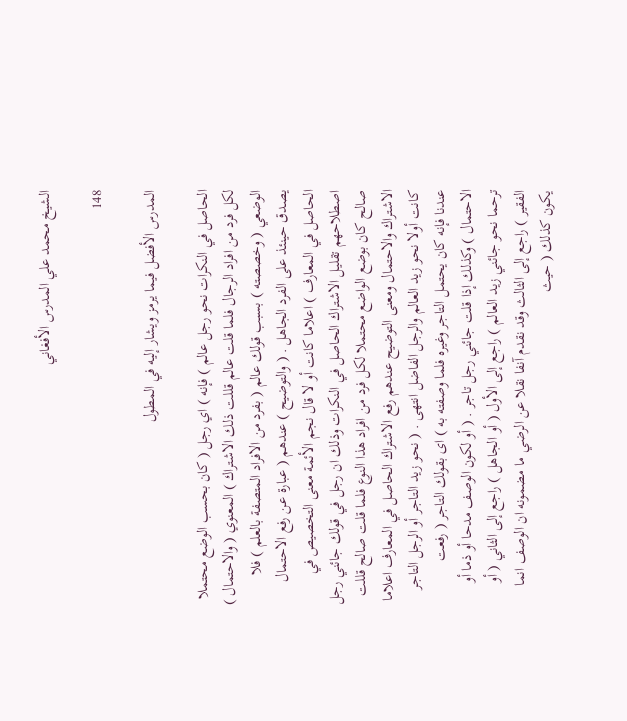الشيخ محمد علي المدرس الأفغاني

148

المدرس الأفضل فيما يرمز ويشار إليه في المطول

الحاصل في النكرات نحو رجل عالم ) فإنه ) اي رجل ( كان بحسب الوضع محتملا لكل فرد من افراد الرجال فلما قلت عالم قللت ذلك الاشتراك ) المعنوي ( والاحتمال ) الوضعي ( وخصصته ) بسبب قولك عالم ( بفرد من الافراد المتصفة بالعلم ) فلا يصدق حينئذ على الفرد الجاهل . ( والتوضيح ) عندهم ( عبارة عن رفع الاحتمال الحاصل في المعارف ) اعلاما كانت أو لا قال نجم الأئمة معنى التخصيص في اصطلاحهم تقليل الاشتراك الحاصل في النكرات وذلك ان رجل في قولك جائني رجل صالح كان بوضع الواضع محتملا لكل فرد من افراد هذا النوع فلما قلت صالح قللت الاشتراك والاحتمال ومعنى التوضيح عندهم رفع الاشتراك الحاصل في المعارف اعلاما كانت أولا نحو زيد العالم والرجل الفاضل انتهى . ( نحو زيد التاجر أو الرجل التاجر عندنا فإنه كان يحتمل التاجر وغيره فلما وصفته به ) اى بقولك التاجر ( رفعت الاحتمال ) وكذلك إذا قلت جائني رجل تاجر . ( أو لكون الوصف مدحا أو ذما أو ترحما نحو جائني زيد العالم ) راجع إلى الأول ( أو الجاهل ) راجع إلى الثاني ( أو الفقير ) راجع إلى الثالث وقد نقدم آنفا نقلا عن الرضي ما مضمونه ان الوصف انما يكون كذلك ( حيث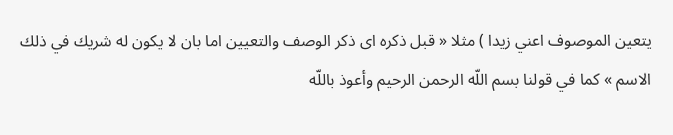يتعين الموصوف اعني زيدا ) مثلا « قبل ذكره اى ذكر الوصف والتعيين اما بان لا يكون له شريك في ذلك الاسم » كما في قولنا بسم اللّه الرحمن الرحيم وأعوذ باللّه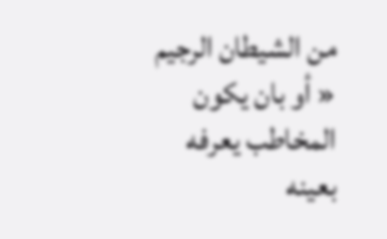من الشيطان الرجيم « أو بان يكون المخاطب يعرفه بعينه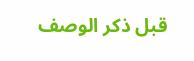قبل ذكر الوصف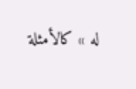له » كالأمثلة